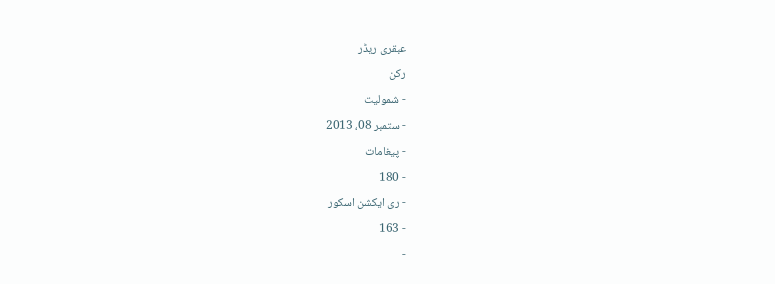عبقری ریڈر
رکن
- شمولیت
- ستمبر 08، 2013
- پیغامات
- 180
- ری ایکشن اسکور
- 163
-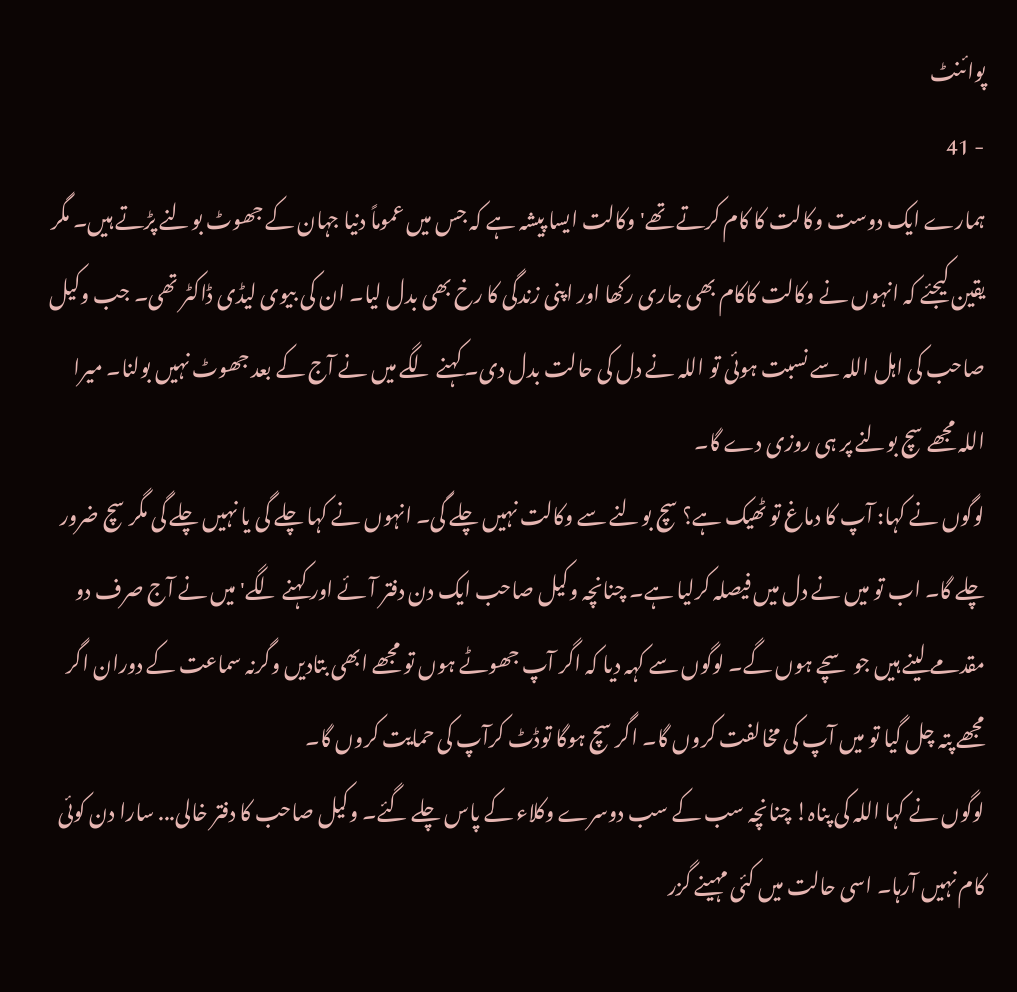پوائنٹ
- 41
ہمارے ایک دوست وکالت کا کام کرتے تھے' وکالت ایسا پیشہ ہے کہ جس میں عموماً دنیا جہان کے جھوٹ بولنے پڑتے ہیں۔ مگر یقین کیجئے کہ انہوں نے وکالت کاکام بھی جاری رکھا اور اپنی زندگی کا رخ بھی بدل لیا۔ ان کی بیوی لیڈی ڈاکٹر تھی۔ جب وکیل صاحب کی اہل اللہ سے نسبت ہوئی تو اللہ نے دل کی حالت بدل دی۔ کہنے لگے میں نے آج کے بعد جھوٹ نہیں بولنا۔ میرا اللہ مجھے سچ بولنے پر ہی روزی دے گا۔
لوگوں نے کہا: آپ کا دماغ تو ٹھیک ہے؟ سچ بولنے سے وکالت نہیں چلے گی۔ انہوں نے کہا چلے گی یا نہیں چلے گی مگر سچ ضرور چلے گا۔ اب تو میں نے دل میں فیصلہ کرلیا ہے۔ چنانچہ وکیل صاحب ایک دن دفتر آئے اور کہنے لگے' میں نے آج صرف دو مقدمے لینے ہیں جو سچے ہوں گے۔ لوگوں سے کہہ دیا کہ اگر آپ جھوٹے ہوں تو مجھے ابھی بتادیں وگرنہ سماعت کے دوران اگر مجھے پتہ چل گیا تو میں آپ کی مخالفت کروں گا۔ اگر سچ ہوگا توڈٹ کرآپ کی حمایت کروں گا۔
لوگوں نے کہا اللہ کی پناہ! چنانچہ سب کے سب دوسرے وکلاء کے پاس چلے گئے۔ وکیل صاحب کا دفتر خالی... سارا دن کوئی کام نہیں آرہا۔ اسی حالت میں کئی مہینے گزر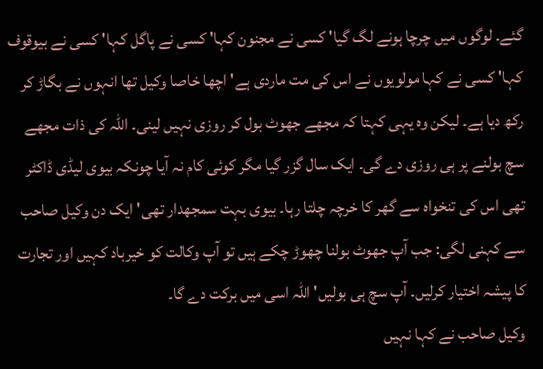گئے۔ لوگوں میں چرچا ہونے لگ گیا' کسی نے مجنون کہا' کسی نے پاگل کہا' کسی نے بیوقوف کہا' کسی نے کہا مولویوں نے اس کی مت ماردی ہے' اچھا خاصا وکیل تھا انہوں نے بگاڑ کر رکھ دیا ہے۔ لیکن وہ یہی کہتا کہ مجھے جھوٹ بول کر روزی نہیں لینی۔ اللہ کی ذات مجھے سچ بولنے پر ہی روزی دے گی۔ ایک سال گزر گیا مگر کوئی کام نہ آیا چونکہ بیوی لیڈی ڈاکٹر تھی اس کی تنخواہ سے گھر کا خرچہ چلتا رہا۔ بیوی بہت سمجھدار تھی' ایک دن وکیل صاحب سے کہنی لگی: جب آپ جھوٹ بولنا چھوڑ چکے ہیں تو آپ وکالت کو خیرباد کہیں اور تجارت کا پیشہ اختیار کرلیں۔ آپ سچ ہی بولیں' اللہ اسی میں برکت دے گا۔
وکیل صاحب نے کہا نہیں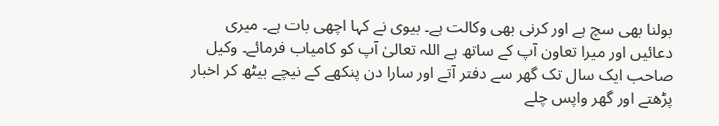بولنا بھی سچ ہے اور کرنی بھی وکالت ہے۔ بیوی نے کہا اچھی بات ہے۔ میری دعائیں اور میرا تعاون آپ کے ساتھ ہے اللہ تعالیٰ آپ کو کامیاب فرمائے۔ وکیل صاحب ایک سال تک گھر سے دفتر آتے اور سارا دن پنکھے کے نیچے بیٹھ کر اخبار پڑھتے اور گھر واپس چلے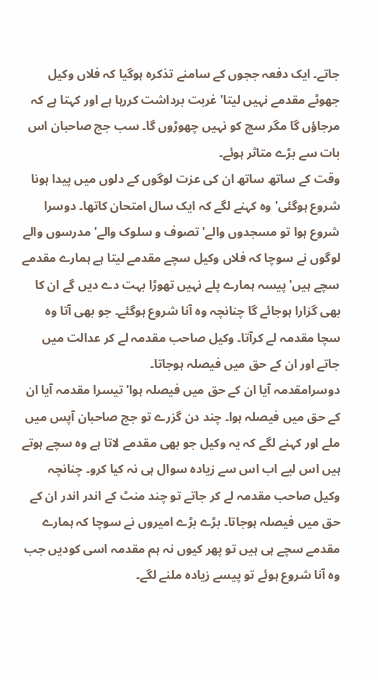جاتے۔ ایک دفعہ ججوں کے سامنے تذکرہ ہوگیا کہ فلاں وکیل جھوٹے مقدمے نہیں لیتا' غربت برداشت کررہا ہے اور کہتا ہے کہ مرجاؤں گا مگر سچ کو نہیں چھوڑوں گا۔ سب جج صاحبان اس بات سے بڑے متاثر ہوئے۔
وقت کے ساتھ ساتھ ان کی عزت لوگوں کے دلوں میں پیدا ہونا شروع ہوگئی' وہ کہنے لگے کہ ایک سال امتحان کاتھا۔ دوسرا شروع ہوا تو مسجدوں والے' تصوف و سلوک والے' مدرسوں والے لوگوں نے سوچا کہ فلاں وکیل سچے مقدمے لیتا ہے ہمارے مقدمے سچے ہیں' پیسہ ہمارے پلے نہیں تھوڑا بہت دے دیں گے ان کا بھی گزارا ہوجائے گا چنانچہ وہ آنا شروع ہوگئے۔ جو بھی آتا وہ سچا مقدمہ لے کرآتا۔ وکیل صاحب مقدمہ لے کر عدالت میں جاتے اور ان کے حق میں فیصلہ ہوجاتا۔
دوسرامقدمہ آیا ان کے حق میں فیصلہ ہوا' تیسرا مقدمہ آیا ان کے حق میں فیصلہ ہوا۔ چند دن گزرے تو جج صاحبان آپس میں ملے اور کہنے لگے کہ یہ وکیل جو بھی مقدمے لاتا ہے وہ سچے ہوتے ہیں اس لیے اب اس سے زیادہ سوال ہی نہ کیا کرو۔ چنانچہ وکیل صاحب مقدمہ لے کر جاتے تو چند منٹ کے اندر اندر ان کے حق میں فیصلہ ہوجاتا۔ بڑے بڑے امیروں نے سوچا کہ ہمارے مقدمے سچے ہی ہیں تو پھر کیوں نہ ہم مقدمہ اسی کودیں جب وہ آنا شروع ہوئے تو پیسے زیادہ ملنے لگے۔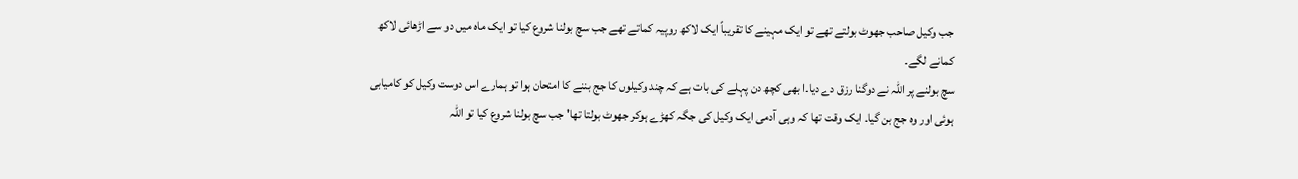جب وکیل صاحب جھوٹ بولتے تھے تو ایک مہینے کا تقریباً ایک لاکھ روپیہ کماتے تھے جب سچ بولنا شروع کیا تو ایک ماہ میں دو سے اڑھائی لاکھ کمانے لگے۔
سچ بولنے پر اللہ نے دوگنا رزق دے دیا۔ا بھی کچھ دن پہلے کی بات ہے کہ چند وکیلوں کا جج بننے کا امتحان ہوا تو ہمارے اس دوست وکیل کو کامیابی ہوئی اور وہ جج بن گیا۔ ایک وقت تھا کہ وہی آدمی ایک وکیل کی جگہ کھڑے ہوکر جھوٹ بولتا تھا' جب سچ بولنا شروع کیا تو اللہ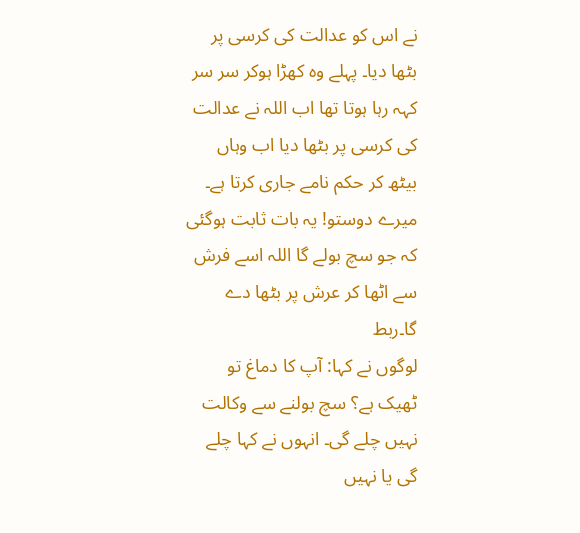نے اس کو عدالت کی کرسی پر بٹھا دیا۔ پہلے وہ کھڑا ہوکر سر سر کہہ رہا ہوتا تھا اب اللہ نے عدالت کی کرسی پر بٹھا دیا اب وہاں بیٹھ کر حکم نامے جاری کرتا ہے۔ میرے دوستو! یہ بات ثابت ہوگئی کہ جو سچ بولے گا اللہ اسے فرش سے اٹھا کر عرش پر بٹھا دے گا۔ربط
لوگوں نے کہا: آپ کا دماغ تو ٹھیک ہے؟ سچ بولنے سے وکالت نہیں چلے گی۔ انہوں نے کہا چلے گی یا نہیں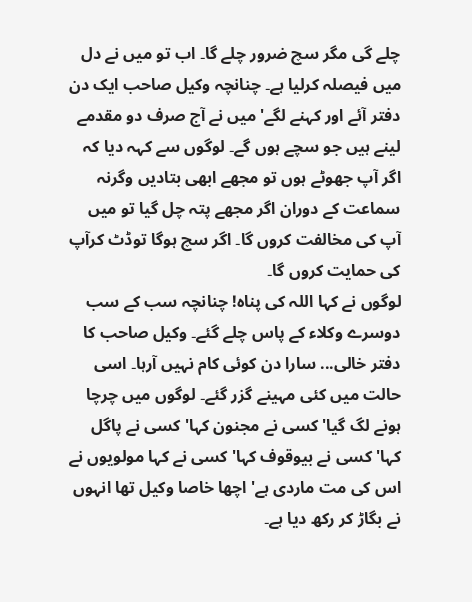چلے گی مگر سچ ضرور چلے گا۔ اب تو میں نے دل میں فیصلہ کرلیا ہے۔ چنانچہ وکیل صاحب ایک دن دفتر آئے اور کہنے لگے' میں نے آج صرف دو مقدمے لینے ہیں جو سچے ہوں گے۔ لوگوں سے کہہ دیا کہ اگر آپ جھوٹے ہوں تو مجھے ابھی بتادیں وگرنہ سماعت کے دوران اگر مجھے پتہ چل گیا تو میں آپ کی مخالفت کروں گا۔ اگر سچ ہوگا توڈٹ کرآپ کی حمایت کروں گا۔
لوگوں نے کہا اللہ کی پناہ! چنانچہ سب کے سب دوسرے وکلاء کے پاس چلے گئے۔ وکیل صاحب کا دفتر خالی... سارا دن کوئی کام نہیں آرہا۔ اسی حالت میں کئی مہینے گزر گئے۔ لوگوں میں چرچا ہونے لگ گیا' کسی نے مجنون کہا' کسی نے پاگل کہا' کسی نے بیوقوف کہا' کسی نے کہا مولویوں نے اس کی مت ماردی ہے' اچھا خاصا وکیل تھا انہوں نے بگاڑ کر رکھ دیا ہے۔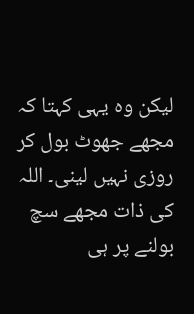لیکن وہ یہی کہتا کہ مجھے جھوٹ بول کر روزی نہیں لینی۔ اللہ کی ذات مجھے سچ بولنے پر ہی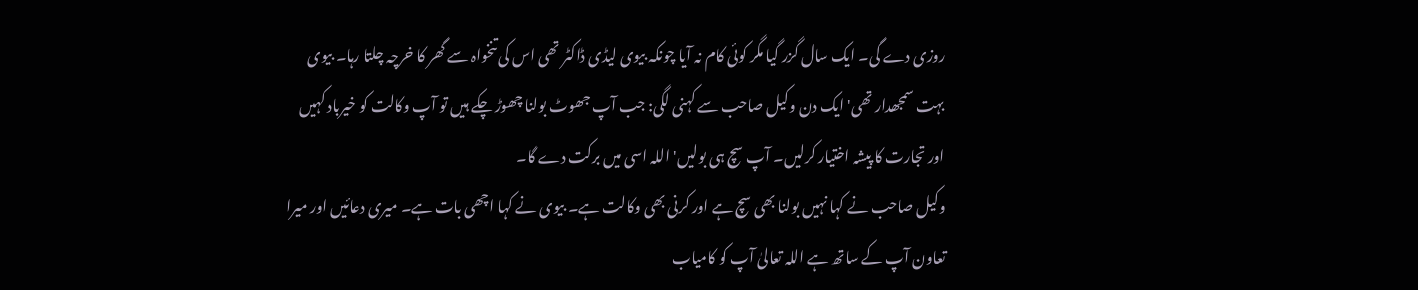روزی دے گی۔ ایک سال گزر گیا مگر کوئی کام نہ آیا چونکہ بیوی لیڈی ڈاکٹر تھی اس کی تنخواہ سے گھر کا خرچہ چلتا رہا۔ بیوی بہت سمجھدار تھی' ایک دن وکیل صاحب سے کہنی لگی: جب آپ جھوٹ بولنا چھوڑ چکے ہیں تو آپ وکالت کو خیرباد کہیں اور تجارت کا پیشہ اختیار کرلیں۔ آپ سچ ہی بولیں' اللہ اسی میں برکت دے گا۔
وکیل صاحب نے کہا نہیں بولنا بھی سچ ہے اور کرنی بھی وکالت ہے۔ بیوی نے کہا اچھی بات ہے۔ میری دعائیں اور میرا تعاون آپ کے ساتھ ہے اللہ تعالیٰ آپ کو کامیاب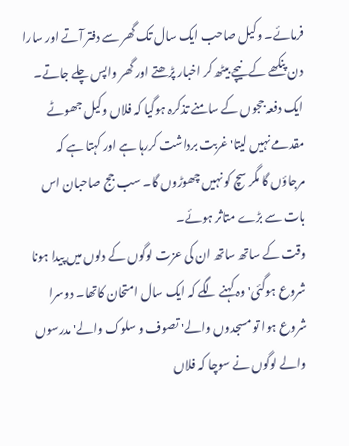فرمائے۔ وکیل صاحب ایک سال تک گھر سے دفتر آتے اور سارا دن پنکھے کے نیچے بیٹھ کر اخبار پڑھتے اور گھر واپس چلے جاتے۔ ایک دفعہ ججوں کے سامنے تذکرہ ہوگیا کہ فلاں وکیل جھوٹے مقدمے نہیں لیتا' غربت برداشت کررہا ہے اور کہتا ہے کہ مرجاؤں گا مگر سچ کو نہیں چھوڑوں گا۔ سب جج صاحبان اس بات سے بڑے متاثر ہوئے۔
وقت کے ساتھ ساتھ ان کی عزت لوگوں کے دلوں میں پیدا ہونا شروع ہوگئی' وہ کہنے لگے کہ ایک سال امتحان کاتھا۔ دوسرا شروع ہوا تو مسجدوں والے' تصوف و سلوک والے' مدرسوں والے لوگوں نے سوچا کہ فلاں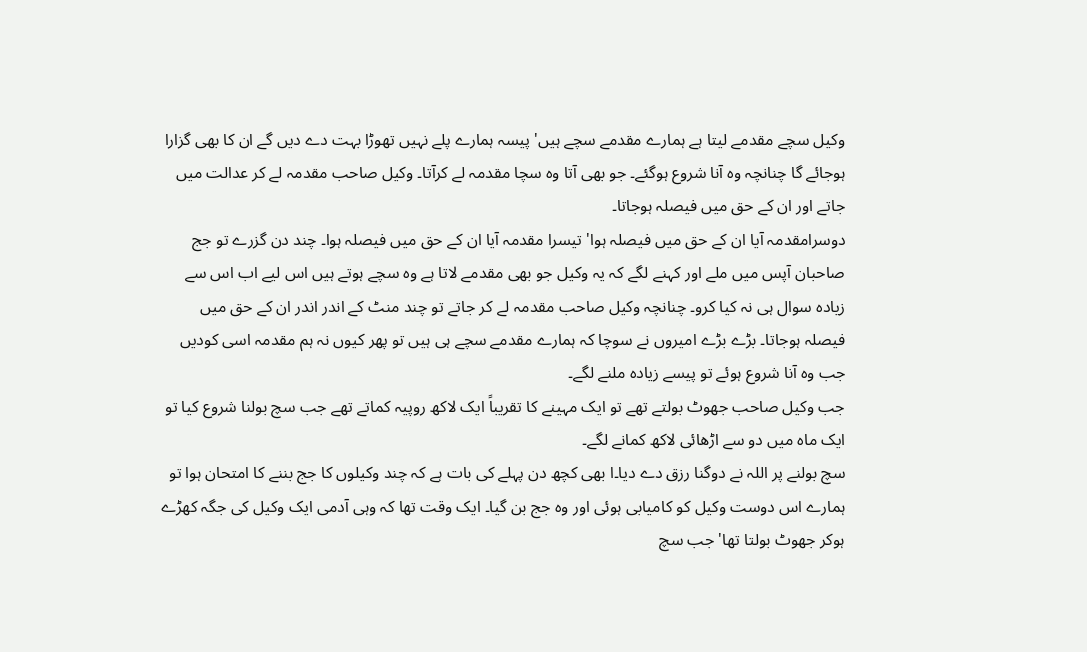وکیل سچے مقدمے لیتا ہے ہمارے مقدمے سچے ہیں' پیسہ ہمارے پلے نہیں تھوڑا بہت دے دیں گے ان کا بھی گزارا ہوجائے گا چنانچہ وہ آنا شروع ہوگئے۔ جو بھی آتا وہ سچا مقدمہ لے کرآتا۔ وکیل صاحب مقدمہ لے کر عدالت میں جاتے اور ان کے حق میں فیصلہ ہوجاتا۔
دوسرامقدمہ آیا ان کے حق میں فیصلہ ہوا' تیسرا مقدمہ آیا ان کے حق میں فیصلہ ہوا۔ چند دن گزرے تو جج صاحبان آپس میں ملے اور کہنے لگے کہ یہ وکیل جو بھی مقدمے لاتا ہے وہ سچے ہوتے ہیں اس لیے اب اس سے زیادہ سوال ہی نہ کیا کرو۔ چنانچہ وکیل صاحب مقدمہ لے کر جاتے تو چند منٹ کے اندر اندر ان کے حق میں فیصلہ ہوجاتا۔ بڑے بڑے امیروں نے سوچا کہ ہمارے مقدمے سچے ہی ہیں تو پھر کیوں نہ ہم مقدمہ اسی کودیں جب وہ آنا شروع ہوئے تو پیسے زیادہ ملنے لگے۔
جب وکیل صاحب جھوٹ بولتے تھے تو ایک مہینے کا تقریباً ایک لاکھ روپیہ کماتے تھے جب سچ بولنا شروع کیا تو ایک ماہ میں دو سے اڑھائی لاکھ کمانے لگے۔
سچ بولنے پر اللہ نے دوگنا رزق دے دیا۔ا بھی کچھ دن پہلے کی بات ہے کہ چند وکیلوں کا جج بننے کا امتحان ہوا تو ہمارے اس دوست وکیل کو کامیابی ہوئی اور وہ جج بن گیا۔ ایک وقت تھا کہ وہی آدمی ایک وکیل کی جگہ کھڑے ہوکر جھوٹ بولتا تھا' جب سچ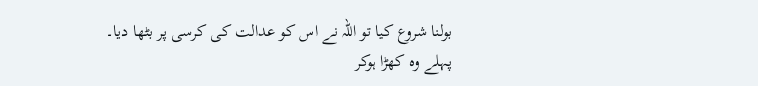بولنا شروع کیا تو اللہ نے اس کو عدالت کی کرسی پر بٹھا دیا۔ پہلے وہ کھڑا ہوکر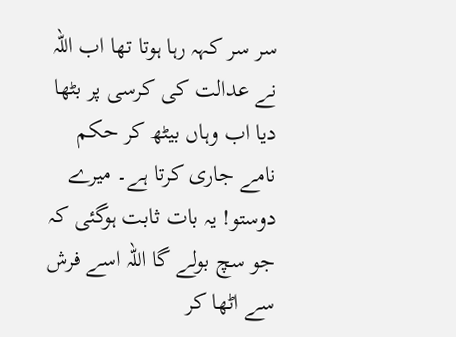سر سر کہہ رہا ہوتا تھا اب اللہ نے عدالت کی کرسی پر بٹھا دیا اب وہاں بیٹھ کر حکم نامے جاری کرتا ہے۔ میرے دوستو! یہ بات ثابت ہوگئی کہ جو سچ بولے گا اللہ اسے فرش سے اٹھا کر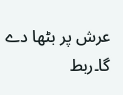عرش پر بٹھا دے گا۔ربط